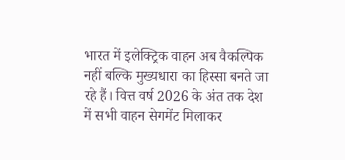भारत में इलेक्ट्रिक वाहन अब वैकल्पिक नहीं बल्कि मुख्यधारा का हिस्सा बनते जा रहे हैं। वित्त वर्ष 2026 के अंत तक देश में सभी वाहन सेगमेंट मिलाकर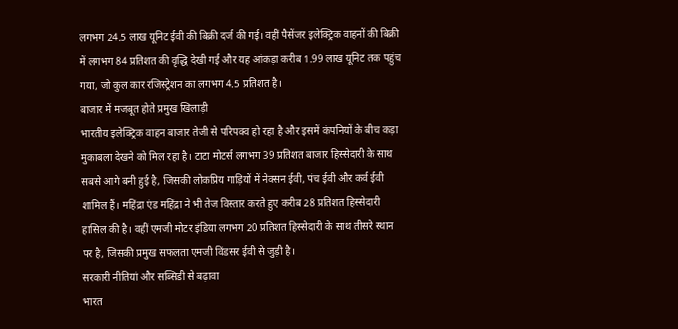लगभग 24.5 लाख यूनिट ईवी की बिक्री दर्ज की गई। वहीं पैसेंजर इलेक्ट्रिक वाहनों की बिक्री में लगभग 84 प्रतिशत की वृद्धि देखी गई और यह आंकड़ा करीब 1.99 लाख यूनिट तक पहुंच गया, जो कुल कार रजिस्ट्रेशन का लगभग 4.5 प्रतिशत है।
बाजार में मजबूत होते प्रमुख खिलाड़ी
भारतीय इलेक्ट्रिक वाहन बाजार तेजी से परिपक्व हो रहा है और इसमें कंपनियों के बीच कड़ा मुकाबला देखने को मिल रहा है। टाटा मोटर्स लगभग 39 प्रतिशत बाजार हिस्सेदारी के साथ सबसे आगे बनी हुई है, जिसकी लोकप्रिय गाड़ियों में नेक्सन ईवी, पंच ईवी और कर्व ईवी शामिल हैं। महिंद्रा एंड महिंद्रा ने भी तेज विस्तार करते हुए करीब 28 प्रतिशत हिस्सेदारी हासिल की है। वहीं एमजी मोटर इंडिया लगभग 20 प्रतिशत हिस्सेदारी के साथ तीसरे स्थान पर है, जिसकी प्रमुख सफलता एमजी विंडसर ईवी से जुड़ी है।
सरकारी नीतियां और सब्सिडी से बढ़ावा
भारत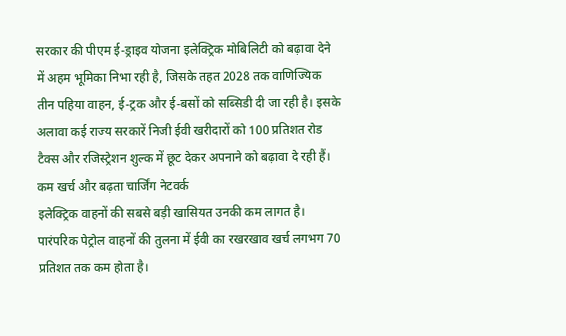सरकार की पीएम ई-ड्राइव योजना इलेक्ट्रिक मोबिलिटी को बढ़ावा देने में अहम भूमिका निभा रही है, जिसके तहत 2028 तक वाणिज्यिक तीन पहिया वाहन, ई-ट्रक और ई-बसों को सब्सिडी दी जा रही है। इसके अलावा कई राज्य सरकारें निजी ईवी खरीदारों को 100 प्रतिशत रोड टैक्स और रजिस्ट्रेशन शुल्क में छूट देकर अपनाने को बढ़ावा दे रही हैं।
कम खर्च और बढ़ता चार्जिंग नेटवर्क
इलेक्ट्रिक वाहनों की सबसे बड़ी खासियत उनकी कम लागत है। पारंपरिक पेट्रोल वाहनों की तुलना में ईवी का रखरखाव खर्च लगभग 70 प्रतिशत तक कम होता है।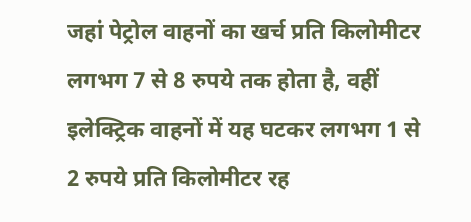जहां पेट्रोल वाहनों का खर्च प्रति किलोमीटर लगभग 7 से 8 रुपये तक होता है, वहीं इलेक्ट्रिक वाहनों में यह घटकर लगभग 1 से 2 रुपये प्रति किलोमीटर रह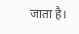जाता है।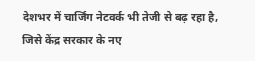देशभर में चार्जिंग नेटवर्क भी तेजी से बढ़ रहा है, जिसे केंद्र सरकार के नए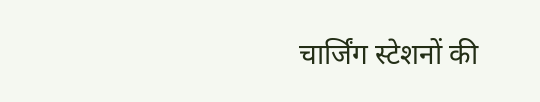चार्जिंग स्टेशनों की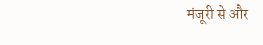मंजूरी से और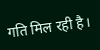गति मिल रही है।